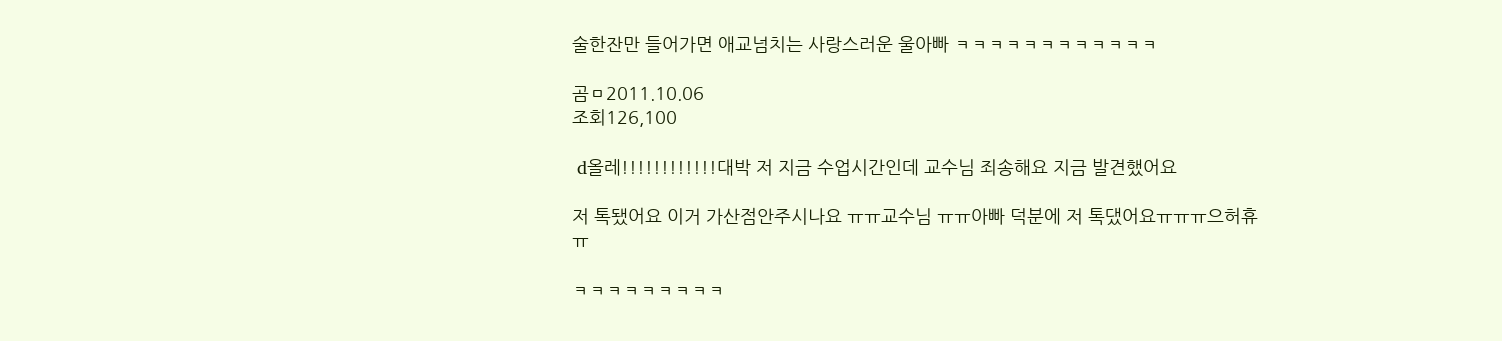술한잔만 들어가면 애교넘치는 사랑스러운 울아빠 ㅋㅋㅋㅋㅋㅋㅋㅋㅋㅋㅋㅋ

곰ㅁ2011.10.06
조회126,100

 d올레!!!!!!!!!!!!대박 저 지금 수업시간인데 교수님 죄송해요 지금 발견했어요

저 톡됐어요 이거 가산점안주시나요 ㅠㅠ교수님 ㅠㅠ아빠 덕분에 저 톡댔어요ㅠㅠㅠ으허휴ㅠ

ㅋㅋㅋㅋㅋㅋㅋㅋㅋ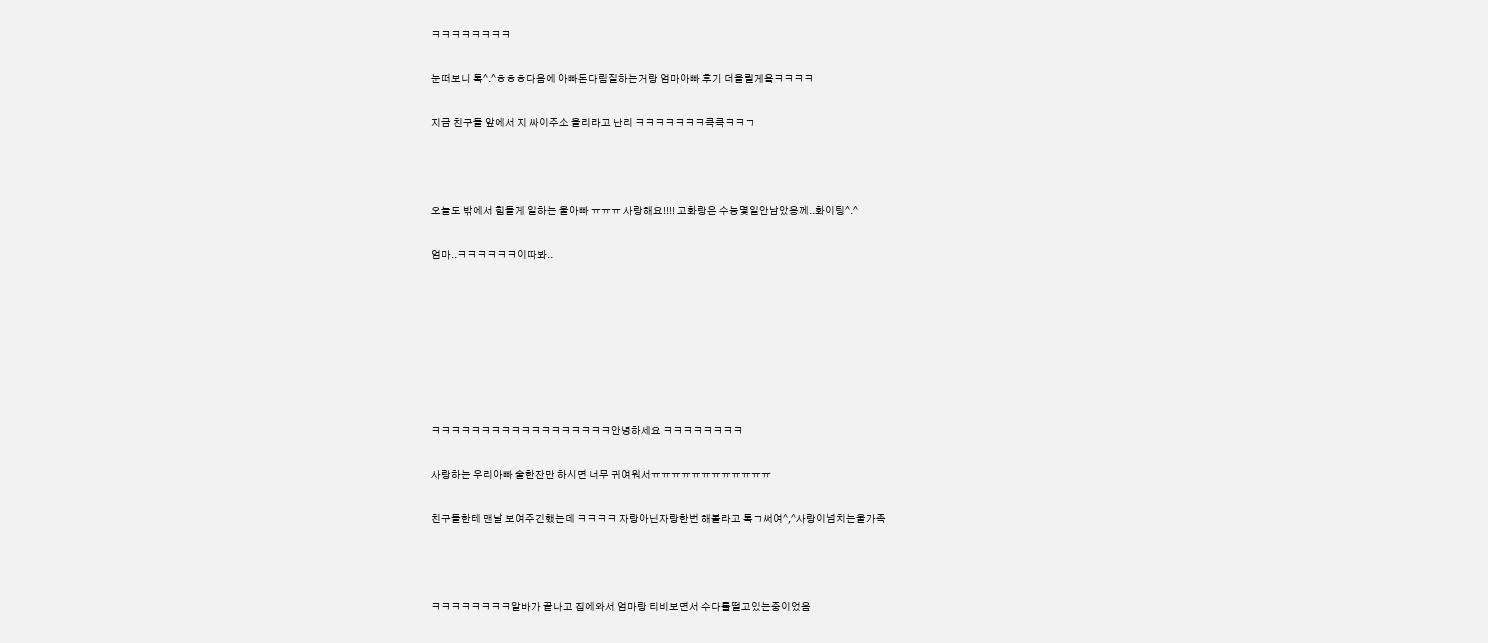ㅋㅋㅋㅋㅋㅋㅋㅋ

눈떠보니 톡^.^ㅎㅎㅎ다음에 아빠돈다림질하는거랑 엄마아빠 후기 더올릴게욬ㅋㅋㅋㅋ

지금 친구들 앞에서 지 싸이주소 올리라고 난리 ㅋㅋㅋㅋㅋㅋㅋ큭큭ㅋㅋㄱ



오늘도 밖에서 힘들게 일하는 울아빠 ㅠㅠㅠ 사랑해요!!!! 고화랑은 수능몇일안남았응께..화이팅^.^

엄마..ㅋㅋㅋㅋㅋㅋ이따봐..







ㅋㅋㅋㅋㅋㅋㅋㅋㅋㅋㅋㅋㅋㅋㅋㅋㅋㅋ안녕하세요 ㅋㅋㅋㅋㅋㅋㅋㅋ

사랑하는 우리아빠 술한잔만 하시면 너무 귀여워서ㅠㅠㅠㅠㅠㅠㅠㅠㅠㅠㅠㅠ

친구들한테 맨날 보여주긴했는데 ㅋㅋㅋㅋ 자랑아닌자랑한번 해볼라고 톡ㄱ써여^,^사랑이넘치는울가족



ㅋㅋㅋㅋㅋㅋㅋㅋ알바가 끝나고 집에와서 엄마랑 티비보면서 수다를떨고있는중이었음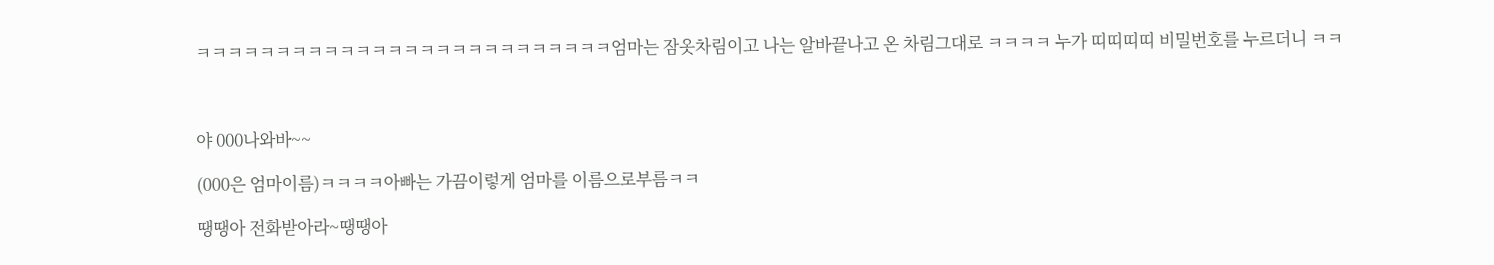ㅋㅋㅋㅋㅋㅋㅋㅋㅋㅋㅋㅋㅋㅋㅋㅋㅋㅋㅋㅋㅋㅋㅋㅋㅋㅋ엄마는 잠옷차림이고 나는 알바끝나고 온 차림그대로 ㅋㅋㅋㅋ 누가 띠띠띠띠 비밀번호를 누르더니 ㅋㅋ



야 000나와바~~

(000은 엄마이름)ㅋㅋㅋㅋ아빠는 가끔이렇게 엄마를 이름으로부름ㅋㅋ

땡땡아 전화받아라~땡땡아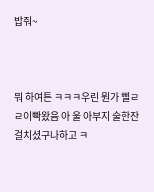밥줘~



뭐 하여튼 ㅋㅋㅋ우린 뭔가 삘ㄹㄹ이빡왔음 아 울 아부지 술한잔 걸치셨구나하고 ㅋ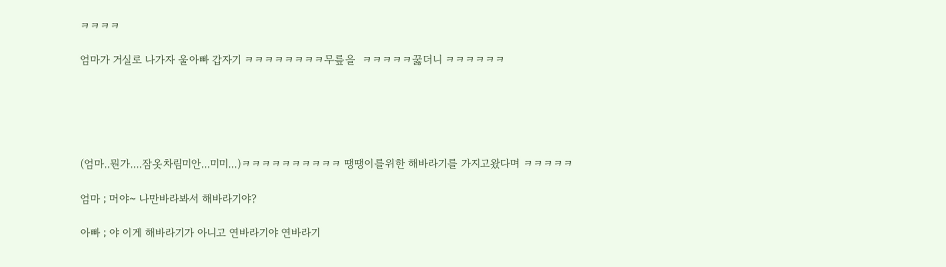ㅋㅋㅋㅋ

엄마가 거실로 나가자 울아빠 갑자기 ㅋㅋㅋㅋㅋㅋㅋㅋ무릎을  ㅋㅋㅋㅋㅋ꿇더니 ㅋㅋㅋㅋㅋㅋ





(엄마..뭔가....잠옷차림미안...미미...)ㅋㅋㅋㅋㅋㅋㅋㅋㅋㅋ 땡땡이를위한 해바라기를 가지고왔다며 ㅋㅋㅋㅋㅋ

엄마 ; 머야~ 나만바라봐서 해바라기야?

아빠 ; 야 이게 해바라기가 아니고 연바라기야 연바라기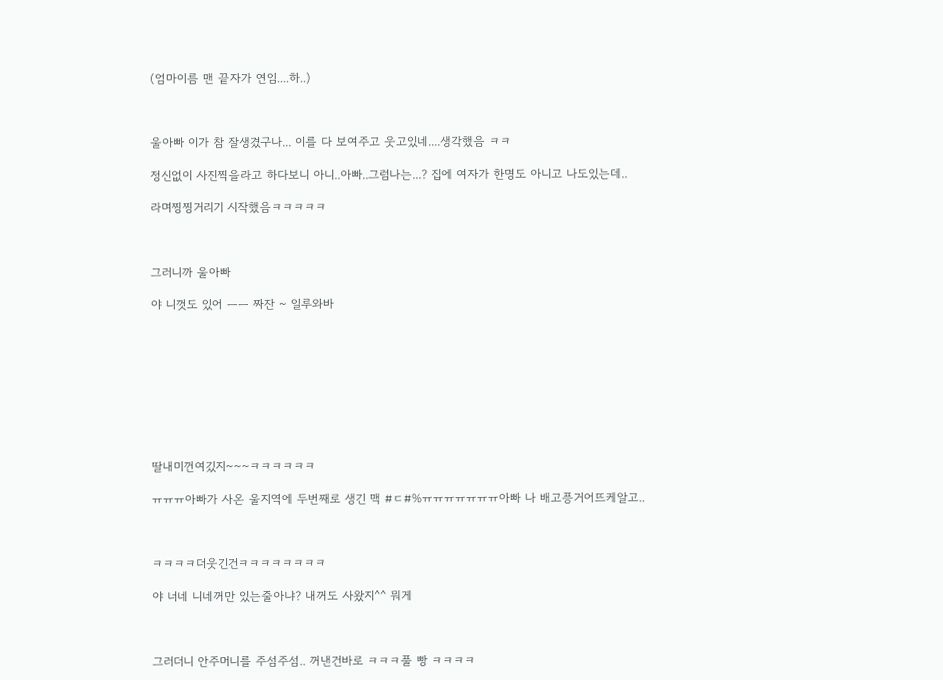(엄마이름 맨 끝자가 연임....하..)



울아빠 이가 참 잘생겼구나... 이를 다 보여주고 웃고있네....생각했음 ㅋㅋ

정신없이 사진찍을라고 하다보니 아니..아빠..그럼나는...? 집에 여자가 한명도 아니고 나도있는데..

라며찡찡거리기 시작했음ㅋㅋㅋㅋㅋ



그러니까 울아빠

야 니껏도 있어 ㅡㅡ 짜잔 ~ 일루와바









딸내미껀여깄지~~~ㅋㅋㅋㅋㅋㅋ

ㅠㅠㅠ아빠가 사온 울지역에 두번째로 생긴 맥 #ㄷ#%ㅠㅠㅠㅠㅠㅠㅠ아빠 나 배고픙거어뜨케알고..



ㅋㅋㅋㅋ더웃긴건ㅋㅋㅋㅋㅋㅋㅋㅋ

야 너네 니네꺼만 있는줄아냐? 내꺼도 사왔지^^ 뭐게



그러더니 안주머니를 주섬주섬.. 꺼낸건바로 ㅋㅋㅋ풀 빵 ㅋㅋㅋㅋ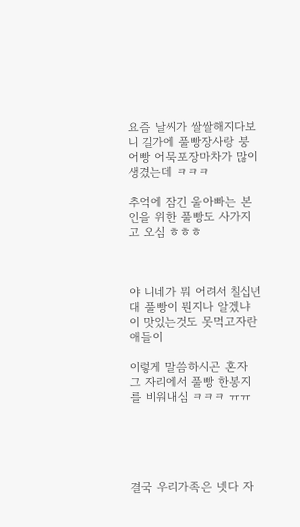요즘 날씨가 쌀쌀해지다보니 길가에 풀빵장사랑 붕어빵 어묵포장마차가 많이생겼는데 ㅋㅋㅋ

추억에 잠긴 울아빠는 본인을 위한 풀빵도 사가지고 오심 ㅎㅎㅎ



야 니네가 뭐 어려서 칠십년대 풀빵이 뭔지나 알겠냐 이 맛있는것도 못먹고자란애들이

이렇게 말씀하시곤 혼자 그 자리에서 풀빵 한봉지를 비워내심 ㅋㅋㅋ ㅠㅠ





결국 우리가족은 넷다 자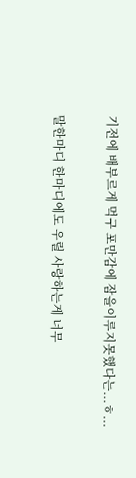기전에 배부르게 먹구 포만감에 잠을이루지못했다는...ㅎ...

말한마디 한마디에도 우릴 사랑하는게 너무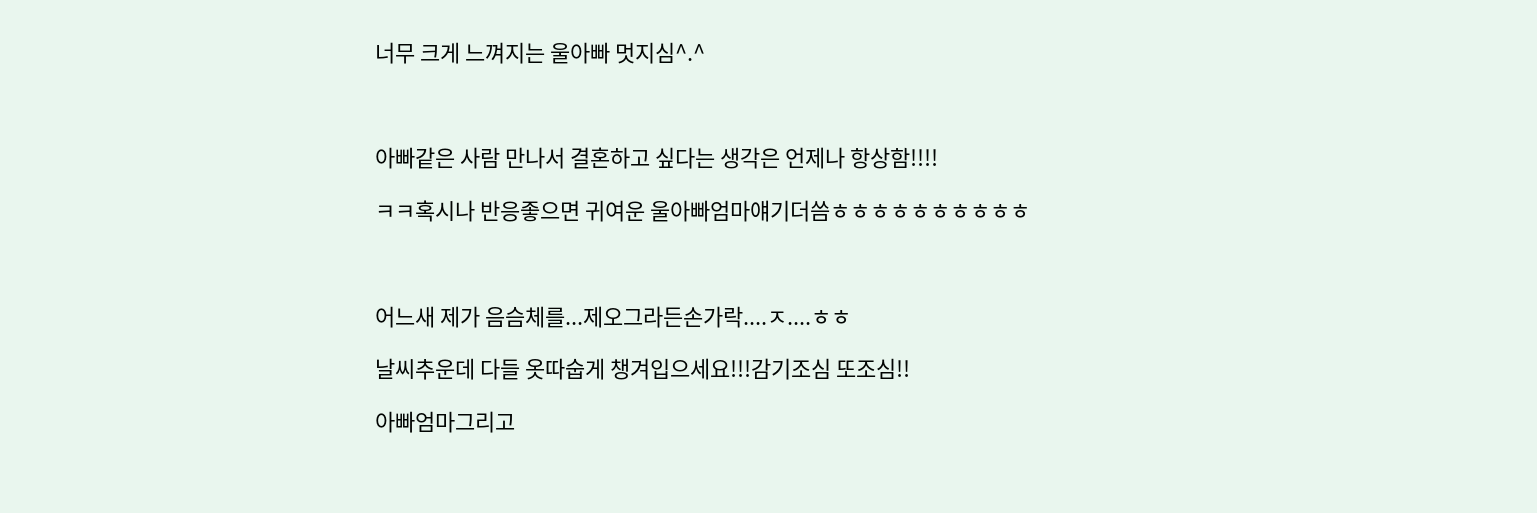너무 크게 느껴지는 울아빠 멋지심^.^



아빠같은 사람 만나서 결혼하고 싶다는 생각은 언제나 항상함!!!!

ㅋㅋ혹시나 반응좋으면 귀여운 울아빠엄마얘기더씀ㅎㅎㅎㅎㅎㅎㅎㅎㅎㅎ



어느새 제가 음슴체를...제오그라든손가락....ㅈ....ㅎㅎ

날씨추운데 다들 옷따숩게 챙겨입으세요!!!감기조심 또조심!!

아빠엄마그리고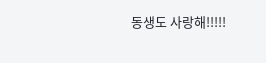동생도 사랑해!!!!!